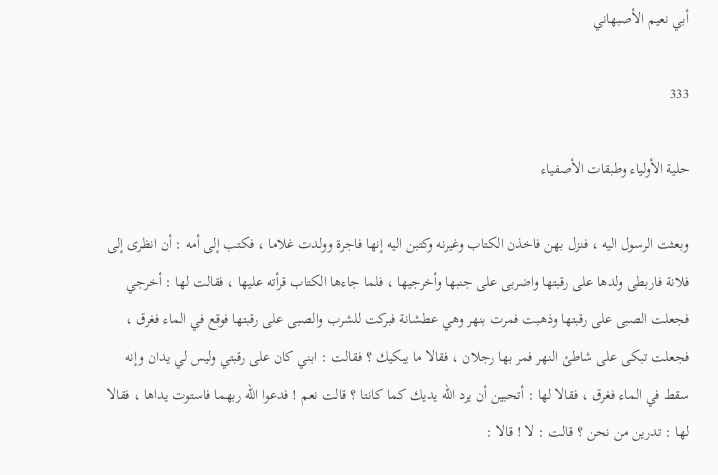أبي نعيم الأصبهاني

333

حلية الأولياء وطبقات الأصفياء

وبعثت الرسول اليه ، فنزل بهن فاخذن الكتاب وغيرنه وكتبن اليه إنها فاجرة وولدت غلاما ، فكتب إلى أمه : أن انظرى إلى فلانة فاربطى ولدها على رقبتها واضربى على جنبها وأخرجيها ، فلما جاءها الكتاب قرأته عليها ، فقالت لها : أخرجي فجعلت الصبى على رقبتها وذهبت فمرت بنهر وهي عطشانة فبركت للشرب والصبى على رقبتها فوقع في الماء فغرق ، فجعلت تبكى على شاطئ النهر فمر بها رجلان ، فقالا ما يبكيك ؟ فقالت : ابني كان على رقبتي وليس لي يدان وإنه سقط في الماء فغرق ، فقالا لها : أتحبين أن يرد اللّه يديك كما كانتا ؟ قالت نعم ! فدعوا اللّه ربهما فاستوت يداها ، فقالا لها : تدرين من نحن ؟ قالت : لا ! قالا :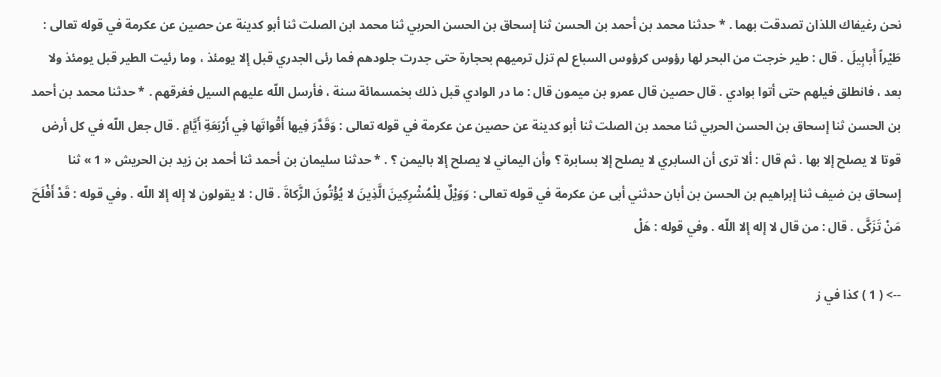نحن رغيفاك اللذان تصدقت بهما . * حدثنا محمد بن أحمد بن الحسن ثنا إسحاق بن الحسن الحربي ثنا محمد ابن الصلت ثنا أبو كدينة عن حصين عن عكرمة في قوله تعالى : طَيْراً أَبابِيلَ . قال : طير خرجت من البحر لها رؤوس كرؤوس السباع لم تزل ترميهم بحجارة حتى جدرت جلودهم فما رئى الجدري قبل إلا يومئذ ، وما رئيت الطير قبل يومئذ ولا بعد ، فانطلق فيلهم حتى أتوا بوادي . قال حصين قال عمرو بن ميمون قال : ما در الوادي قبل ذلك بخمسمائة سنة ، فأرسل اللّه عليهم السيل فغرقهم . * حدثنا محمد بن أحمد بن الحسن ثنا إسحاق بن الحسن الحربي ثنا محمد بن الصلت ثنا أبو كدينة عن حصين عن عكرمة في قوله تعالى : وَقَدَّرَ فِيها أَقْواتَها فِي أَرْبَعَةِ أَيَّامٍ . قال جعل اللّه في كل أرض قوتا لا يصلح إلا بها . ثم قال : ألا ترى أن السابري لا يصلح إلا بسابرة ؟ وأن اليماني لا يصلح إلا باليمن ؟ . * حدثنا سليمان بن أحمد ثنا أحمد بن زيد بن الحريش « 1 » ثنا إسحاق بن ضيف ثنا إبراهيم بن الحسن بن أبان حدثني أبى عن عكرمة في قوله تعالى : وَوَيْلٌ لِلْمُشْرِكِينَ الَّذِينَ لا يُؤْتُونَ الزَّكاةَ . قال : لا يقولون لا إله إلا اللّه . وفي قوله : قَدْ أَفْلَحَ مَنْ تَزَكَّى . قال : من قال لا إله إلا اللّه . وفي قوله : هَلْ

--> ( 1 ) كذا في ز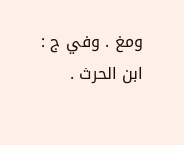ومغ . وفي ج : ابن الحرث .